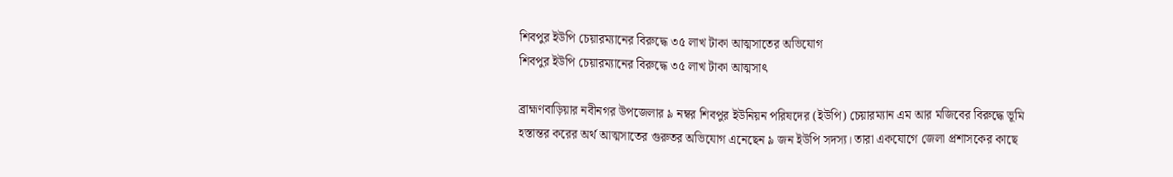শিবপুর ইউপি চেয়ারম্যানের বিরুদ্ধে ৩৫ লাখ টাকা আত্মসাতের অভিযোগ
শিবপুর ইউপি চেয়ারম্যানের বিরুদ্ধে ৩৫ লাখ টাকা আত্মসাৎ

ব্রাহ্মণবাড়িয়ার নবীনগর উপজেলার ৯ নম্বর শিবপুর ইউনিয়ন পরিষদের (ইউপি) চেয়ারম্যান এম আর মজিবের বিরুদ্ধে ভূমি হস্তান্তর করের অর্থ আত্মসাতের গুরুতর অভিযোগ এনেছেন ৯ জন ইউপি সদস্য। তারা একযোগে জেলা প্রশাসকের কাছে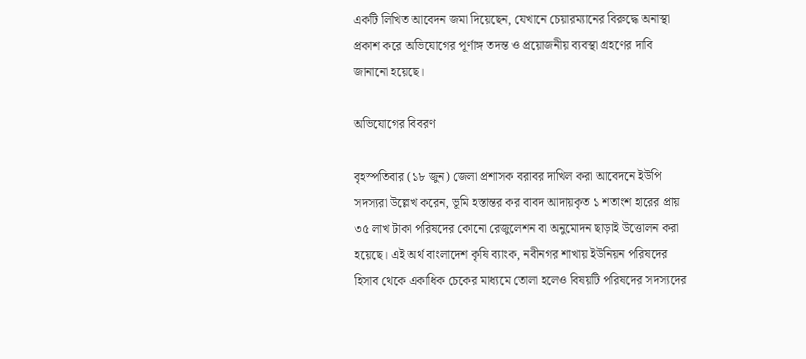একটি লিখিত আবেদন জমা দিয়েছেন, যেখানে চেয়ারম্যানের বিরুদ্ধে অনাস্থা প্রকাশ করে অভিযোগের পূর্ণাঙ্গ তদন্ত ও প্রয়োজনীয় ব্যবস্থা গ্রহণের দাবি জানানো হয়েছে।

অভিযোগের বিবরণ

বৃহস্পতিবার (১৮ জুন) জেলা প্রশাসক বরাবর দাখিল করা আবেদনে ইউপি সদস্যরা উল্লেখ করেন, ভূমি হস্তান্তর কর বাবদ আদায়কৃত ১ শতাংশ হারের প্রায় ৩৫ লাখ টাকা পরিষদের কোনো রেজুলেশন বা অনুমোদন ছাড়াই উত্তোলন করা হয়েছে। এই অর্থ বাংলাদেশ কৃষি ব্যাংক, নবীনগর শাখায় ইউনিয়ন পরিষদের হিসাব থেকে একাধিক চেকের মাধ্যমে তোলা হলেও বিষয়টি পরিষদের সদস্যদের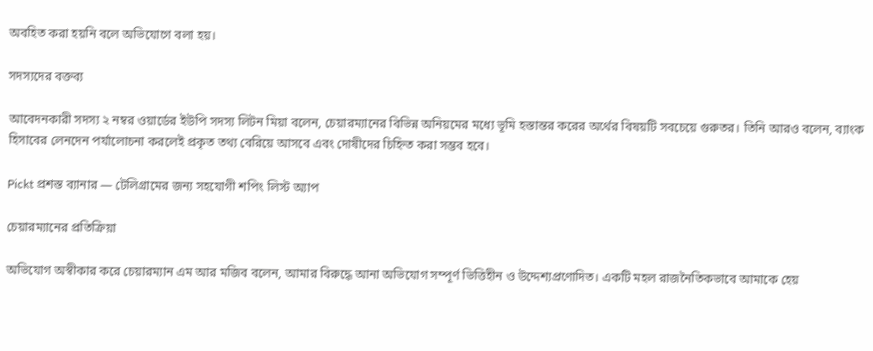অবহিত করা হয়নি বলে অভিযোগে বলা হয়।

সদস্যদের বক্তব্য

আবেদনকারী সদস্য ২ নম্বর ওয়ার্ডের ইউপি সদস্য লিটন মিয়া বলেন, চেয়ারম্যানের বিভিন্ন অনিয়মের মধ্যে ভূমি হস্তান্তর করের অর্থের বিষয়টি সবচেয়ে গুরুতর। তিনি আরও বলেন, ব্যাংক হিসাবের লেনদেন পর্যালোচনা করলেই প্রকৃত তথ্য বেরিয়ে আসবে এবং দোষীদের চিহ্নিত করা সম্ভব হবে।

Pickt প্রশস্ত ব্যানার — টেলিগ্রামের জন্য সহযোগী শপিং লিস্ট অ্যাপ

চেয়ারম্যানের প্রতিক্রিয়া

অভিযোগ অস্বীকার করে চেয়ারম্যান এম আর মজিব বলেন, আমার বিরুদ্ধে আনা অভিযোগ সম্পূর্ণ ভিত্তিহীন ও উদ্দেশ্যপ্রণোদিত। একটি মহল রাজনৈতিকভাবে আমাকে হেয়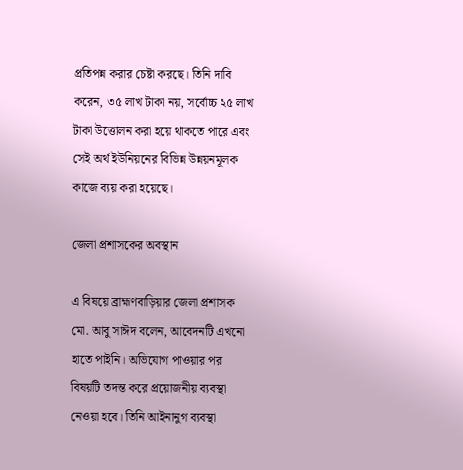প্রতিপন্ন করার চেষ্টা করছে। তিনি দাবি করেন, ৩৫ লাখ টাকা নয়, সর্বোচ্চ ২৫ লাখ টাকা উত্তোলন করা হয়ে থাকতে পারে এবং সেই অর্থ ইউনিয়নের বিভিন্ন উন্নয়নমূলক কাজে ব্যয় করা হয়েছে।

জেলা প্রশাসকের অবস্থান

এ বিষয়ে ব্রাহ্মণবাড়িয়ার জেলা প্রশাসক মো. আবু সাঈদ বলেন, আবেদনটি এখনো হাতে পাইনি। অভিযোগ পাওয়ার পর বিষয়টি তদন্ত করে প্রয়োজনীয় ব্যবস্থা নেওয়া হবে। তিনি আইনানুগ ব্যবস্থা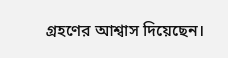গ্রহণের আশ্বাস দিয়েছেন।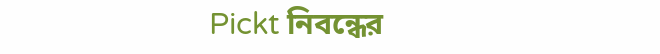Pickt নিবন্ধের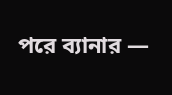পরে ব্যানার —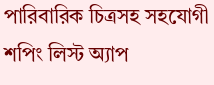পারিবারিক চিত্রসহ সহযোগী শপিং লিস্ট অ্যাপ